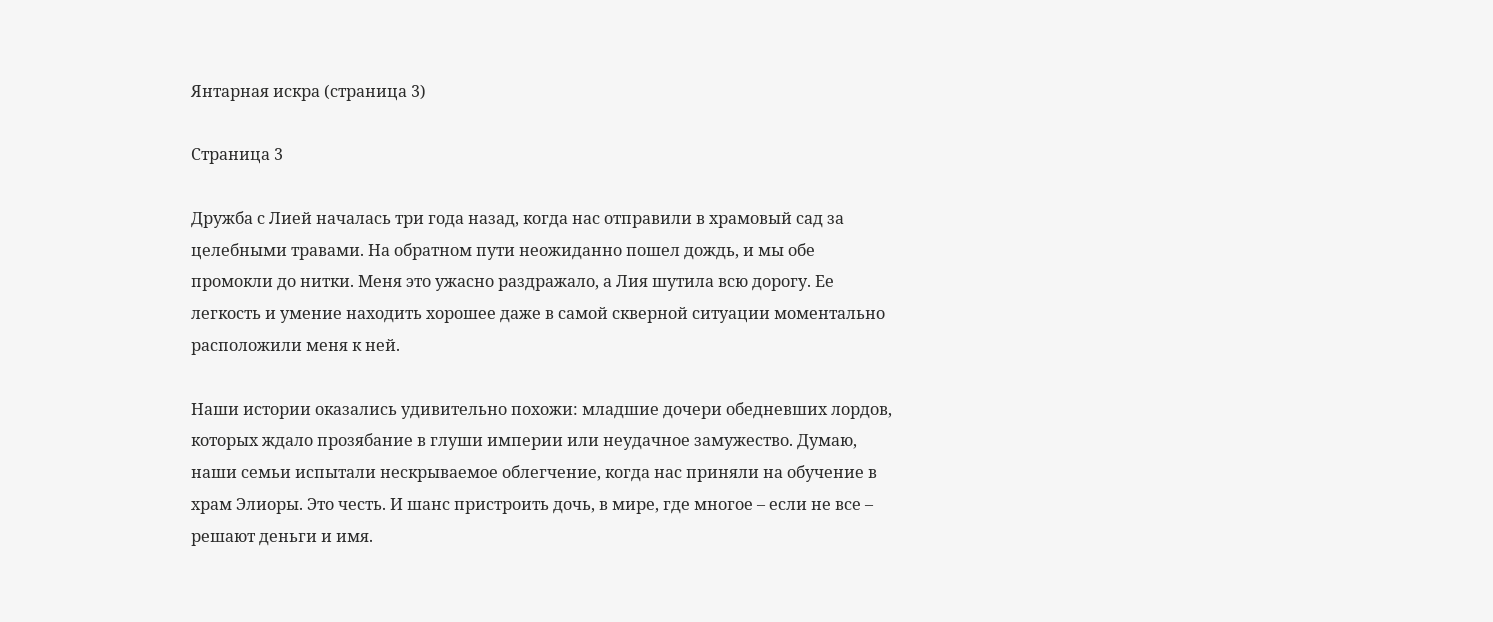Янтарная искра (страница 3)

Страница 3

Дружба с Лией началась три года назад, когда нас отправили в храмовый сад за целебными травами. На обратном пути неожиданно пошел дождь, и мы обе промокли до нитки. Меня это ужасно раздражало, а Лия шутила всю дорогу. Ее легкость и умение находить хорошее даже в самой скверной ситуации моментально расположили меня к ней.

Наши истории оказались удивительно похожи: младшие дочери обедневших лордов, которых ждало прозябание в глуши империи или неудачное замужество. Думаю, наши семьи испытали нескрываемое облегчение, когда нас приняли на обучение в храм Элиоры. Это честь. И шанс пристроить дочь, в мире, где многое – если не все – решают деньги и имя.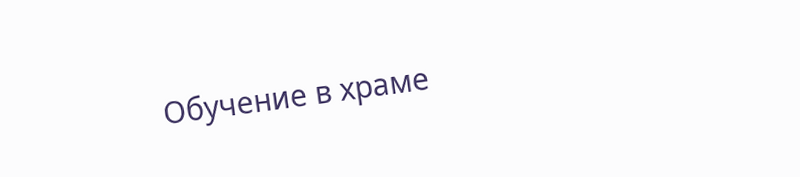Обучение в храме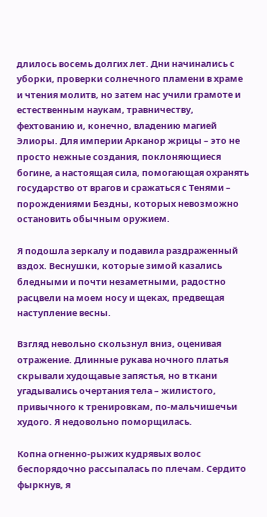длилось восемь долгих лет. Дни начинались с уборки, проверки солнечного пламени в храме и чтения молитв, но затем нас учили грамоте и естественным наукам, травничеству, фехтованию и, конечно, владению магией Элиоры. Для империи Арканор жрицы – это не просто нежные создания, поклоняющиеся богине, а настоящая сила, помогающая охранять государство от врагов и сражаться с Тенями – порождениями Бездны, которых невозможно остановить обычным оружием.

Я подошла зеркалу и подавила раздраженный вздох. Веснушки, которые зимой казались бледными и почти незаметными, радостно расцвели на моем носу и щеках, предвещая наступление весны.

Взгляд невольно скользнул вниз, оценивая отражение. Длинные рукава ночного платья скрывали худощавые запястья, но в ткани угадывались очертания тела – жилистого, привычного к тренировкам, по-мальчишечьи худого. Я недовольно поморщилась.

Копна огненно-рыжих кудрявых волос беспорядочно рассыпалась по плечам. Сердито фыркнув, я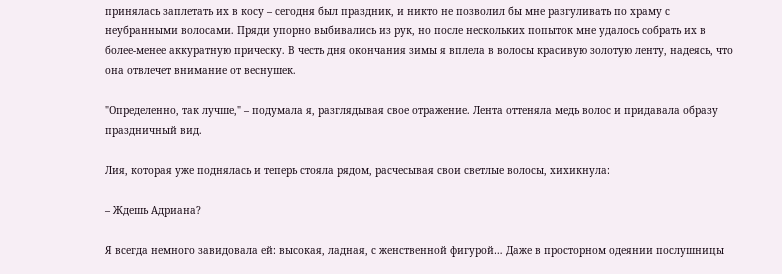принялась заплетать их в косу – сегодня был праздник, и никто не позволил бы мне разгуливать по храму с неубранными волосами. Пряди упорно выбивались из рук, но после нескольких попыток мне удалось собрать их в более-менее аккуратную прическу. В честь дня окончания зимы я вплела в волосы красивую золотую ленту, надеясь, что она отвлечет внимание от веснушек.

"Определенно, так лучше," – подумала я, разглядывая свое отражение. Лента оттеняла медь волос и придавала образу праздничный вид.

Лия, которая уже поднялась и теперь стояла рядом, расчесывая свои светлые волосы, хихикнула:

– Ждешь Адриана?

Я всегда немного завидовала ей: высокая, ладная, с женственной фигурой… Даже в просторном одеянии послушницы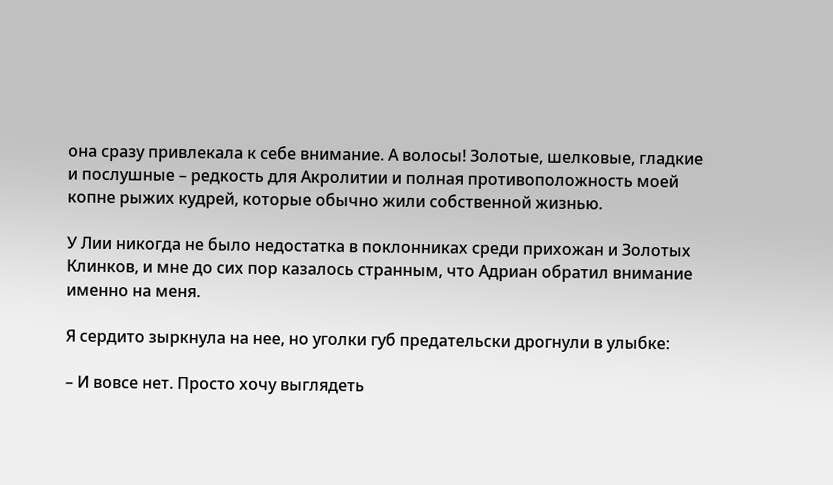она сразу привлекала к себе внимание. А волосы! Золотые, шелковые, гладкие и послушные – редкость для Акролитии и полная противоположность моей копне рыжих кудрей, которые обычно жили собственной жизнью.

У Лии никогда не было недостатка в поклонниках среди прихожан и Золотых Клинков, и мне до сих пор казалось странным, что Адриан обратил внимание именно на меня.

Я сердито зыркнула на нее, но уголки губ предательски дрогнули в улыбке:

– И вовсе нет. Просто хочу выглядеть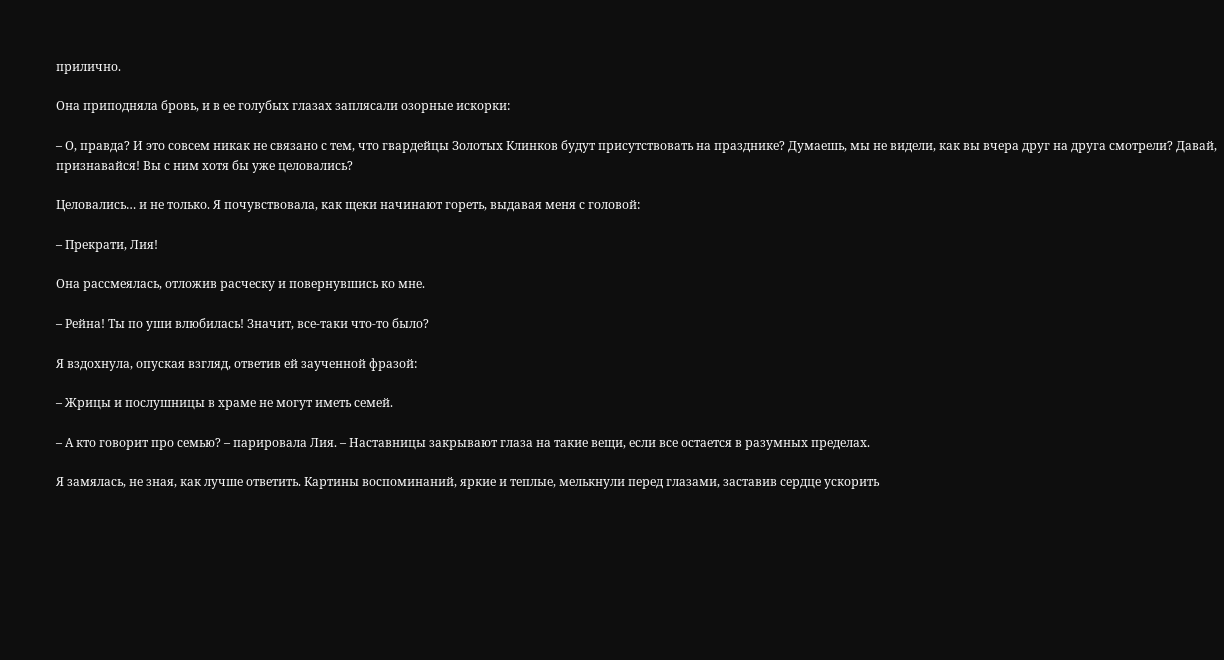прилично.

Она приподняла бровь, и в ее голубых глазах заплясали озорные искорки:

– О, правда? И это совсем никак не связано с тем, что гвардейцы Золотых Клинков будут присутствовать на празднике? Думаешь, мы не видели, как вы вчера друг на друга смотрели? Давай, признавайся! Вы с ним хотя бы уже целовались?

Целовались… и не только. Я почувствовала, как щеки начинают гореть, выдавая меня с головой:

– Прекрати, Лия!

Она рассмеялась, отложив расческу и повернувшись ко мне.

– Рейна! Ты по уши влюбилась! Значит, все-таки что-то было?

Я вздохнула, опуская взгляд, ответив ей заученной фразой:

– Жрицы и послушницы в храме не могут иметь семей.

– А кто говорит про семью? – парировала Лия. – Наставницы закрывают глаза на такие вещи, если все остается в разумных пределах.

Я замялась, не зная, как лучше ответить. Картины воспоминаний, яркие и теплые, мелькнули перед глазами, заставив сердце ускорить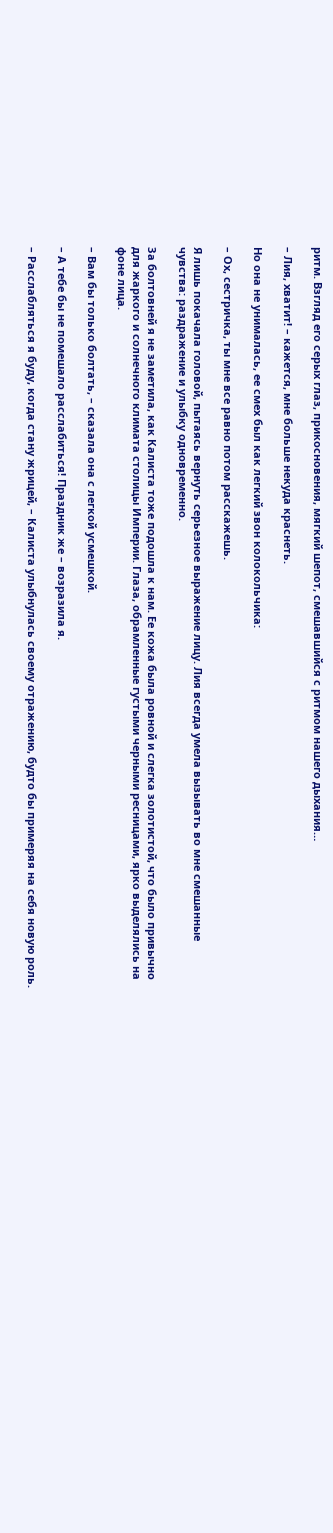ритм. Взгляд его серых глаз, прикосновения, мягкий шепот, смешавшийся с ритмом нашего дыхания…

– Лия, хватит! – кажется, мне больше некуда краснеть.

Но она не унималась, ее смех был как легкий звон колокольчика:

– Ох, сестричка, ты мне все равно потом расскажешь.

Я лишь покачала головой, пытаясь вернуть серьезное выражение лицу. Лия всегда умела вызывать во мне смешанные чувства: раздражение и улыбку одновременно.

За болтовней я не заметила, как Калиста тоже подошла к нам. Ее кожа была ровной и слегка золотистой, что было привычно для жаркого и солнечного климата столицы Империи. Глаза, обрамленные густыми черными ресницами, ярко выделялись на фоне лица.

– Вам бы только болтать, – сказала она с легкой усмешкой.

– А тебе бы не помешало расслабиться! Праздник же – возразила я.

– Расслабляться я буду, когда стану жрицей, – Калиста улыбнулась своему отражению, будто бы примеряя на себя новую роль.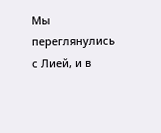Мы переглянулись с Лией, и в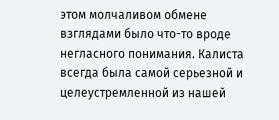этом молчаливом обмене взглядами было что-то вроде негласного понимания. Калиста всегда была самой серьезной и целеустремленной из нашей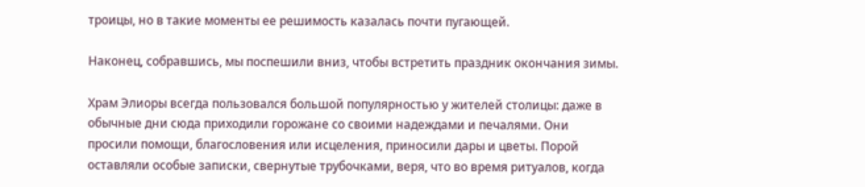троицы, но в такие моменты ее решимость казалась почти пугающей.

Наконец, собравшись, мы поспешили вниз, чтобы встретить праздник окончания зимы.

Храм Элиоры всегда пользовался большой популярностью у жителей столицы: даже в обычные дни сюда приходили горожане со своими надеждами и печалями. Они просили помощи, благословения или исцеления, приносили дары и цветы. Порой оставляли особые записки, свернутые трубочками, веря, что во время ритуалов, когда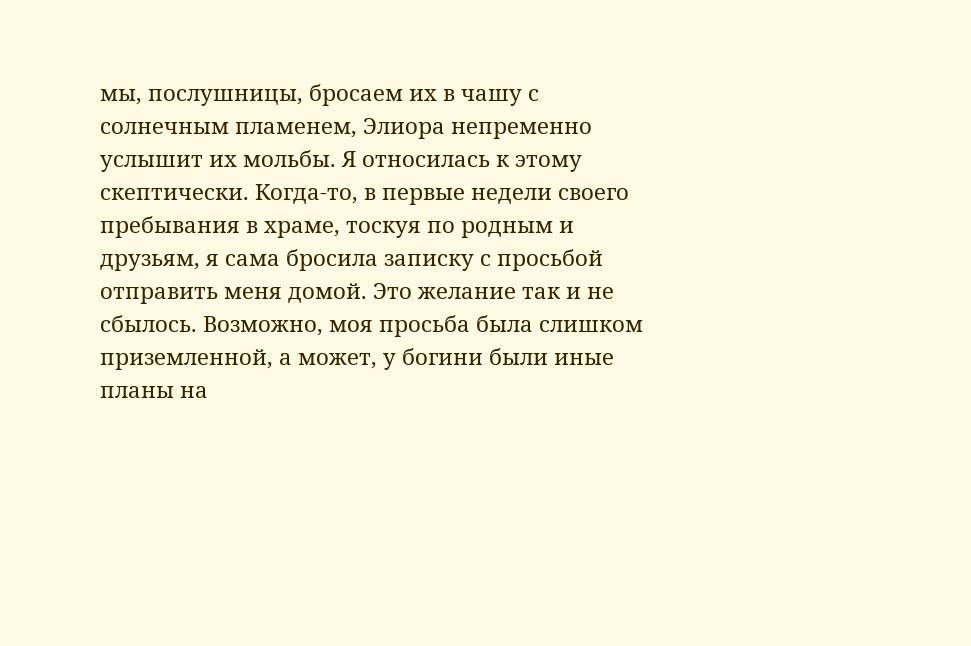мы, послушницы, бросаем их в чашу с солнечным пламенем, Элиора непременно услышит их мольбы. Я относилась к этому скептически. Когда-то, в первые недели своего пребывания в храме, тоскуя по родным и друзьям, я сама бросила записку с просьбой отправить меня домой. Это желание так и не сбылось. Возможно, моя просьба была слишком приземленной, а может, у богини были иные планы на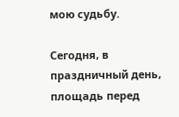мою судьбу.

Сегодня, в праздничный день, площадь перед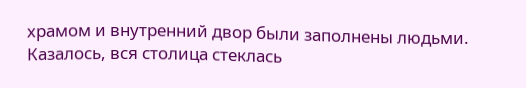храмом и внутренний двор были заполнены людьми. Казалось, вся столица стеклась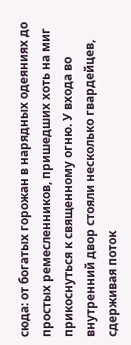сюда: от богатых горожан в нарядных одеяниях до простых ремесленников, пришедших хоть на миг прикоснуться к священному огню. У входа во внутренний двор стояли несколько гвардейцев, сдерживая поток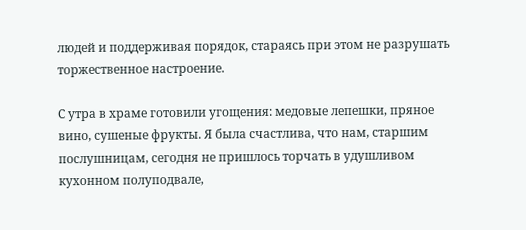людей и поддерживая порядок, стараясь при этом не разрушать торжественное настроение.

С утра в храме готовили угощения: медовые лепешки, пряное вино, сушеные фрукты. Я была счастлива, что нам, старшим послушницам, сегодня не пришлось торчать в удушливом кухонном полуподвале,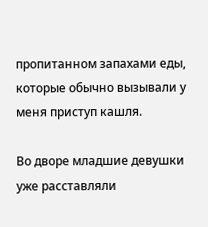пропитанном запахами еды, которые обычно вызывали у меня приступ кашля.

Во дворе младшие девушки уже расставляли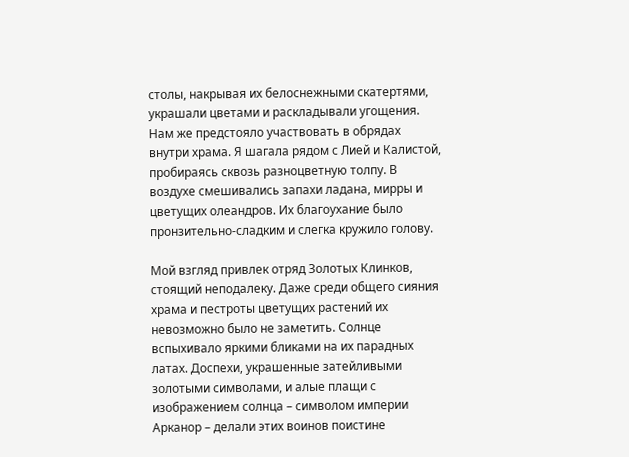столы, накрывая их белоснежными скатертями, украшали цветами и раскладывали угощения. Нам же предстояло участвовать в обрядах внутри храма. Я шагала рядом с Лией и Калистой, пробираясь сквозь разноцветную толпу. В воздухе смешивались запахи ладана, мирры и цветущих олеандров. Их благоухание было пронзительно-сладким и слегка кружило голову.

Мой взгляд привлек отряд Золотых Клинков, стоящий неподалеку. Даже среди общего сияния храма и пестроты цветущих растений их невозможно было не заметить. Солнце вспыхивало яркими бликами на их парадных латах. Доспехи, украшенные затейливыми золотыми символами, и алые плащи с изображением солнца – символом империи Арканор – делали этих воинов поистине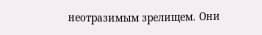неотразимым зрелищем. Они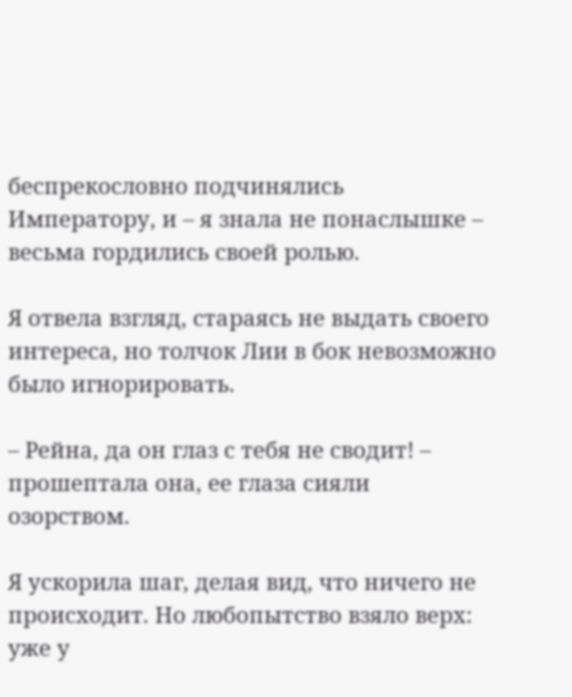беспрекословно подчинялись Императору, и – я знала не понаслышке – весьма гордились своей ролью.

Я отвела взгляд, стараясь не выдать своего интереса, но толчок Лии в бок невозможно было игнорировать.

– Рейна, да он глаз с тебя не сводит! – прошептала она, ее глаза сияли озорством.

Я ускорила шаг, делая вид, что ничего не происходит. Но любопытство взяло верх: уже у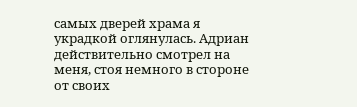самых дверей храма я украдкой оглянулась. Адриан действительно смотрел на меня, стоя немного в стороне от своих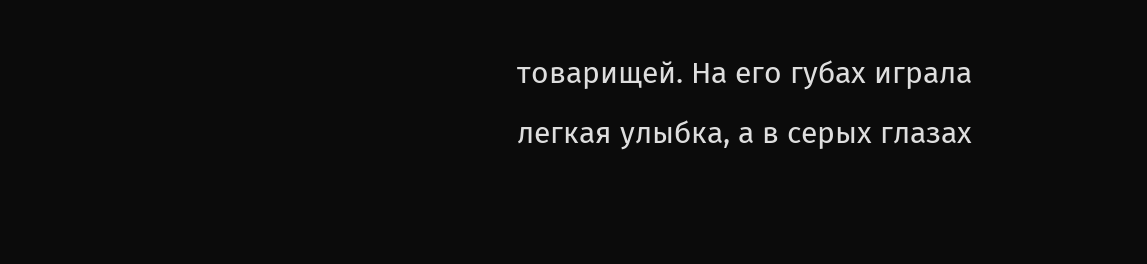товарищей. На его губах играла легкая улыбка, а в серых глазах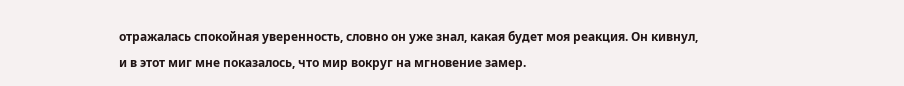отражалась спокойная уверенность, словно он уже знал, какая будет моя реакция. Он кивнул, и в этот миг мне показалось, что мир вокруг на мгновение замер.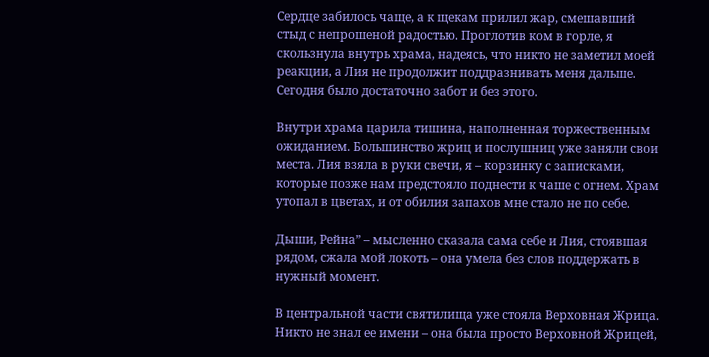Сердце забилось чаще, а к щекам прилил жар, смешавший стыд с непрошеной радостью. Проглотив ком в горле, я скользнула внутрь храма, надеясь, что никто не заметил моей реакции, а Лия не продолжит поддразнивать меня дальше. Сегодня было достаточно забот и без этого.

Внутри храма царила тишина, наполненная торжественным ожиданием. Большинство жриц и послушниц уже заняли свои места. Лия взяла в руки свечи, я – корзинку с записками, которые позже нам предстояло поднести к чаше с огнем. Храм утопал в цветах, и от обилия запахов мне стало не по себе.

Дыши, Рейна” – мысленно сказала сама себе и Лия, стоявшая рядом, сжала мой локоть – она умела без слов поддержать в нужный момент.

В центральной части святилища уже стояла Верховная Жрица. Никто не знал ее имени – она была просто Верховной Жрицей,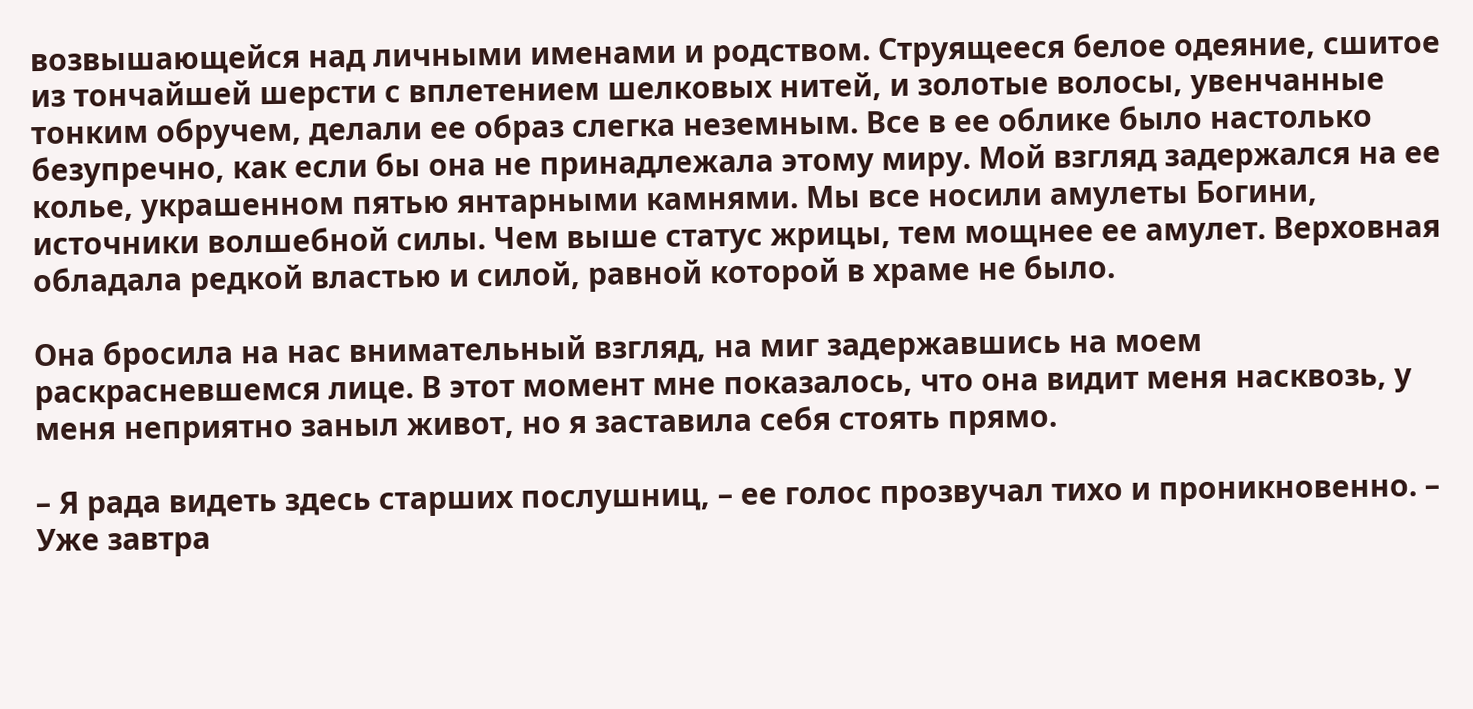возвышающейся над личными именами и родством. Струящееся белое одеяние, сшитое из тончайшей шерсти с вплетением шелковых нитей, и золотые волосы, увенчанные тонким обручем, делали ее образ слегка неземным. Все в ее облике было настолько безупречно, как если бы она не принадлежала этому миру. Мой взгляд задержался на ее колье, украшенном пятью янтарными камнями. Мы все носили амулеты Богини, источники волшебной силы. Чем выше статус жрицы, тем мощнее ее амулет. Верховная обладала редкой властью и силой, равной которой в храме не было.

Она бросила на нас внимательный взгляд, на миг задержавшись на моем раскрасневшемся лице. В этот момент мне показалось, что она видит меня насквозь, у меня неприятно заныл живот, но я заставила себя стоять прямо.

– Я рада видеть здесь старших послушниц, – ее голос прозвучал тихо и проникновенно. – Уже завтра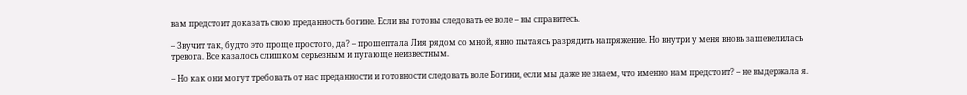вам предстоит доказать свою преданность богине. Если вы готовы следовать ее воле – вы справитесь.

– Звучит так, будто это проще простого, да? – прошептала Лия рядом со мной, явно пытаясь разрядить напряжение. Но внутри у меня вновь зашевелилась тревога. Все казалось слишком серьезным и пугающе неизвестным.

– Но как они могут требовать от нас преданности и готовности следовать воле Богини, если мы даже не знаем, что именно нам предстоит? – не выдержала я.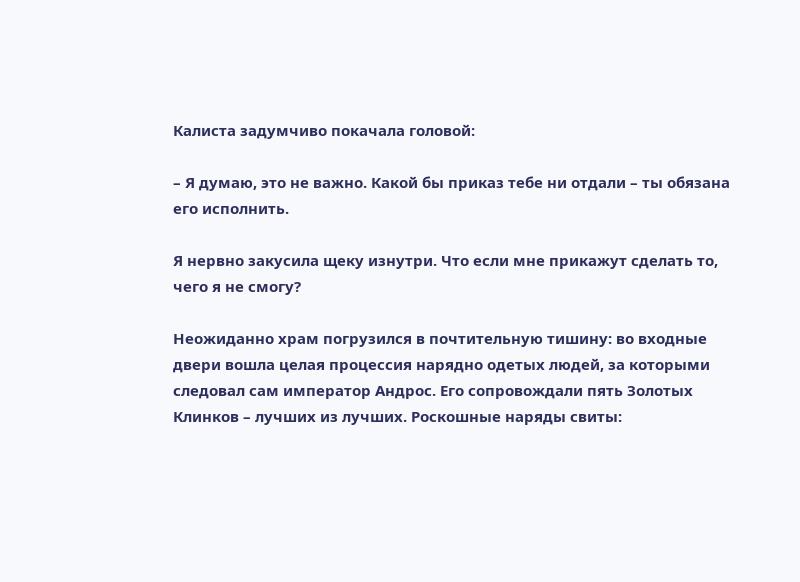Калиста задумчиво покачала головой:

– Я думаю, это не важно. Какой бы приказ тебе ни отдали – ты обязана его исполнить.

Я нервно закусила щеку изнутри. Что если мне прикажут сделать то, чего я не смогу?

Неожиданно храм погрузился в почтительную тишину: во входные двери вошла целая процессия нарядно одетых людей, за которыми следовал сам император Андрос. Его сопровождали пять Золотых Клинков – лучших из лучших. Роскошные наряды свиты: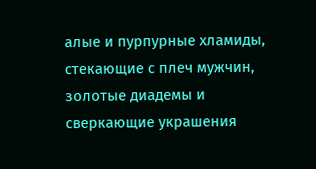алые и пурпурные хламиды, стекающие с плеч мужчин, золотые диадемы и сверкающие украшения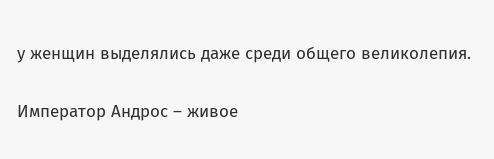у женщин выделялись даже среди общего великолепия.

Император Андрос – живое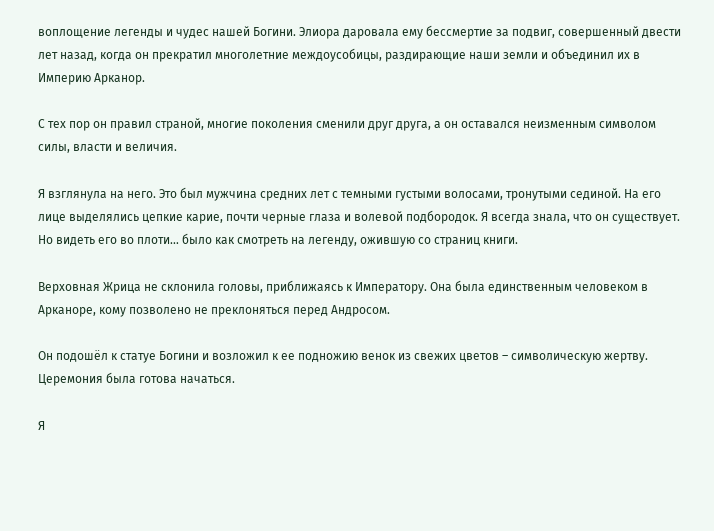воплощение легенды и чудес нашей Богини. Элиора даровала ему бессмертие за подвиг, совершенный двести лет назад, когда он прекратил многолетние междоусобицы, раздирающие наши земли и объединил их в Империю Арканор.

С тех пор он правил страной, многие поколения сменили друг друга, а он оставался неизменным символом силы, власти и величия.

Я взглянула на него. Это был мужчина средних лет с темными густыми волосами, тронутыми сединой. На его лице выделялись цепкие карие, почти черные глаза и волевой подбородок. Я всегда знала, что он существует. Но видеть его во плоти… было как смотреть на легенду, ожившую со страниц книги.

Верховная Жрица не склонила головы, приближаясь к Императору. Она была единственным человеком в Арканоре, кому позволено не преклоняться перед Андросом.

Он подошёл к статуе Богини и возложил к ее подножию венок из свежих цветов – символическую жертву. Церемония была готова начаться.

Я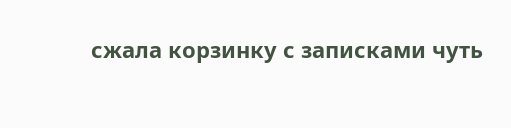сжала корзинку с записками чуть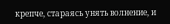крепче, стараясь унять волнение, и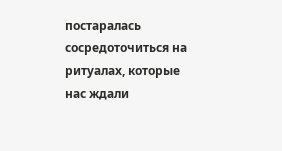постаралась сосредоточиться на ритуалах, которые нас ждали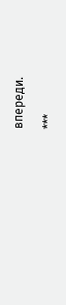впереди.

***